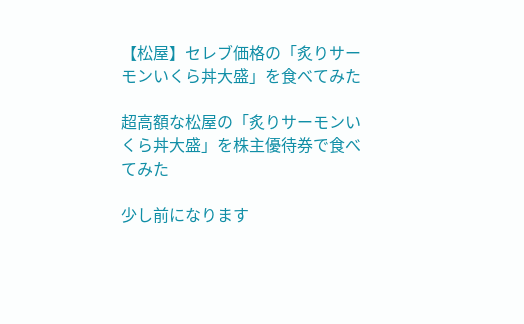【松屋】セレブ価格の「炙りサーモンいくら丼大盛」を食べてみた

超高額な松屋の「炙りサーモンいくら丼大盛」を株主優待券で食べてみた

少し前になります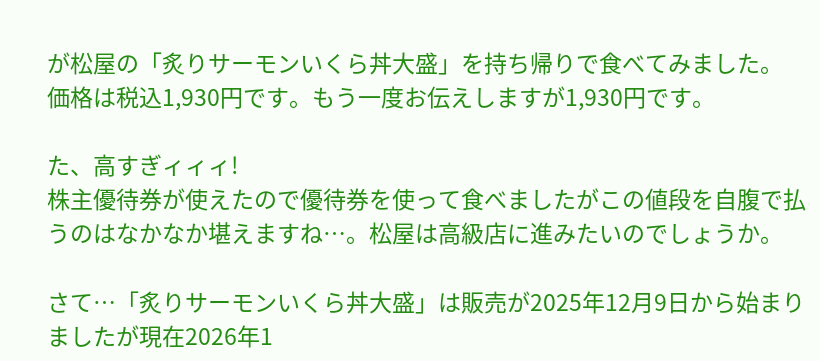が松屋の「炙りサーモンいくら丼大盛」を持ち帰りで食べてみました。
価格は税込1,930円です。もう一度お伝えしますが1,930円です。

た、高すぎィィィ!
株主優待券が使えたので優待券を使って食べましたがこの値段を自腹で払うのはなかなか堪えますね…。松屋は高級店に進みたいのでしょうか。

さて…「炙りサーモンいくら丼大盛」は販売が2025年12月9日から始まりましたが現在2026年1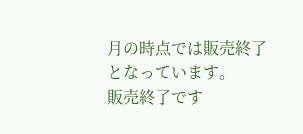月の時点では販売終了となっています。
販売終了です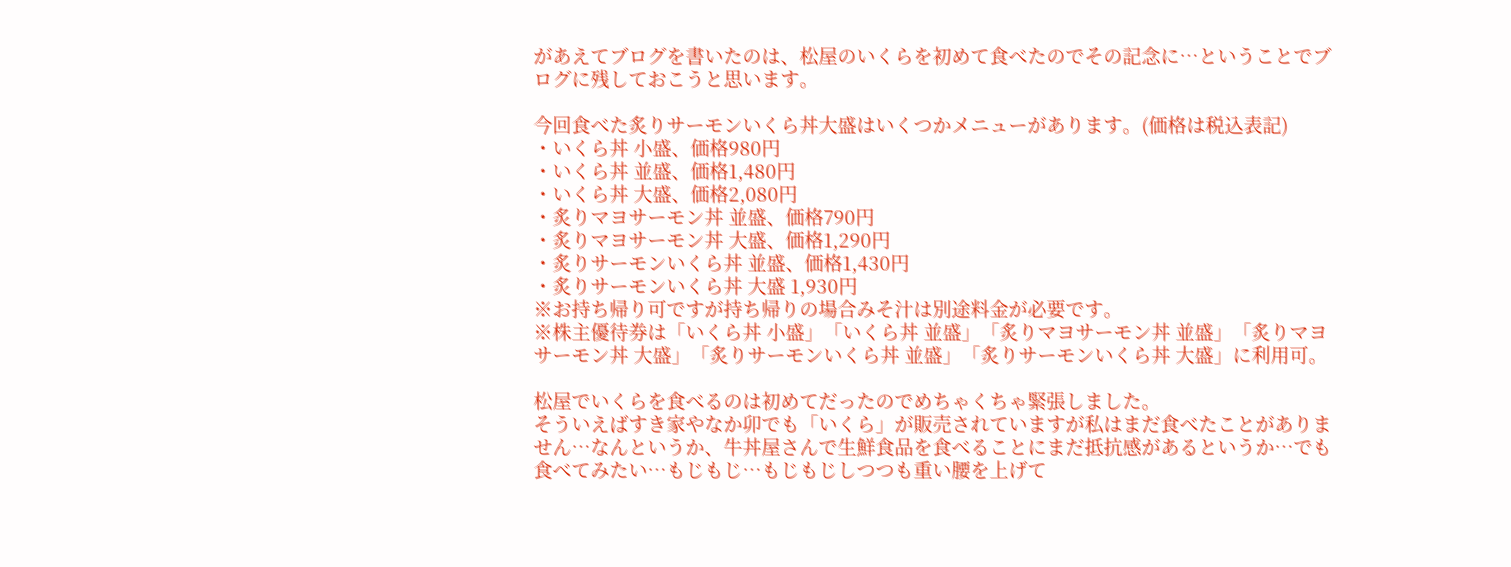があえてブログを書いたのは、松屋のいくらを初めて食べたのでその記念に…ということでブログに残しておこうと思います。

今回食べた炙りサーモンいくら丼大盛はいくつかメニューがあります。(価格は税込表記)
・いくら丼 小盛、価格980円
・いくら丼 並盛、価格1,480円
・いくら丼 大盛、価格2,080円
・炙りマヨサーモン丼 並盛、価格790円
・炙りマヨサーモン丼 大盛、価格1,290円
・炙りサーモンいくら丼 並盛、価格1,430円
・炙りサーモンいくら丼 大盛 1,930円
※お持ち帰り可ですが持ち帰りの場合みそ汁は別途料金が必要です。
※株主優待券は「いくら丼 小盛」「いくら丼 並盛」「炙りマヨサーモン丼 並盛」「炙りマヨサーモン丼 大盛」「炙りサーモンいくら丼 並盛」「炙りサーモンいくら丼 大盛」に利用可。

松屋でいくらを食べるのは初めてだったのでめちゃくちゃ緊張しました。
そういえばすき家やなか卯でも「いくら」が販売されていますが私はまだ食べたことがありません…なんというか、牛丼屋さんで生鮮食品を食べることにまだ抵抗感があるというか…でも食べてみたい…もじもじ…もじもじしつつも重い腰を上げて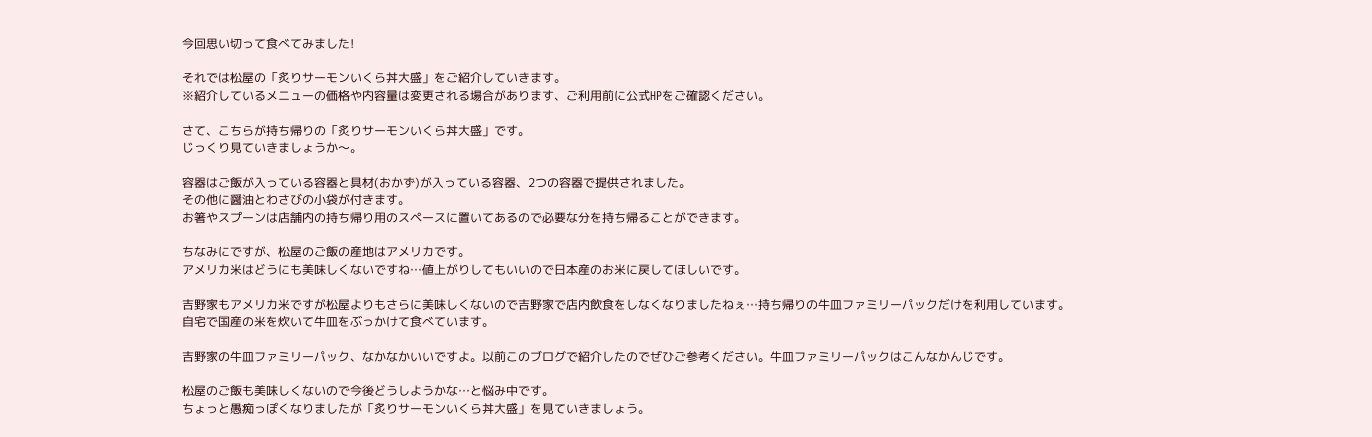今回思い切って食べてみました!

それでは松屋の「炙りサーモンいくら丼大盛」をご紹介していきます。
※紹介しているメニューの価格や内容量は変更される場合があります、ご利用前に公式HPをご確認ください。

さて、こちらが持ち帰りの「炙りサーモンいくら丼大盛」です。
じっくり見ていきましょうか〜。

容器はご飯が入っている容器と具材(おかず)が入っている容器、2つの容器で提供されました。
その他に醤油とわさびの小袋が付きます。
お箸やスプーンは店舗内の持ち帰り用のスペースに置いてあるので必要な分を持ち帰ることができます。

ちなみにですが、松屋のご飯の産地はアメリカです。
アメリカ米はどうにも美味しくないですね…値上がりしてもいいので日本産のお米に戻してほしいです。

吉野家もアメリカ米ですが松屋よりもさらに美味しくないので吉野家で店内飲食をしなくなりましたねぇ…持ち帰りの牛皿ファミリーパックだけを利用しています。
自宅で国産の米を炊いて牛皿をぶっかけて食べています。

吉野家の牛皿ファミリーパック、なかなかいいですよ。以前このブログで紹介したのでぜひご参考ください。牛皿ファミリーパックはこんなかんじです。

松屋のご飯も美味しくないので今後どうしようかな…と悩み中です。
ちょっと愚痴っぽくなりましたが「炙りサーモンいくら丼大盛」を見ていきましょう。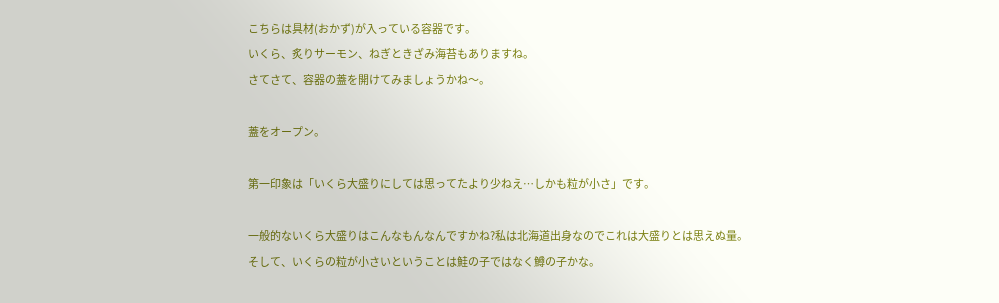こちらは具材(おかず)が入っている容器です。
いくら、炙りサーモン、ねぎときざみ海苔もありますね。
さてさて、容器の蓋を開けてみましょうかね〜。

蓋をオープン。

第一印象は「いくら大盛りにしては思ってたより少ねえ…しかも粒が小さ」です。

一般的ないくら大盛りはこんなもんなんですかね?私は北海道出身なのでこれは大盛りとは思えぬ量。
そして、いくらの粒が小さいということは鮭の子ではなく鱒の子かな。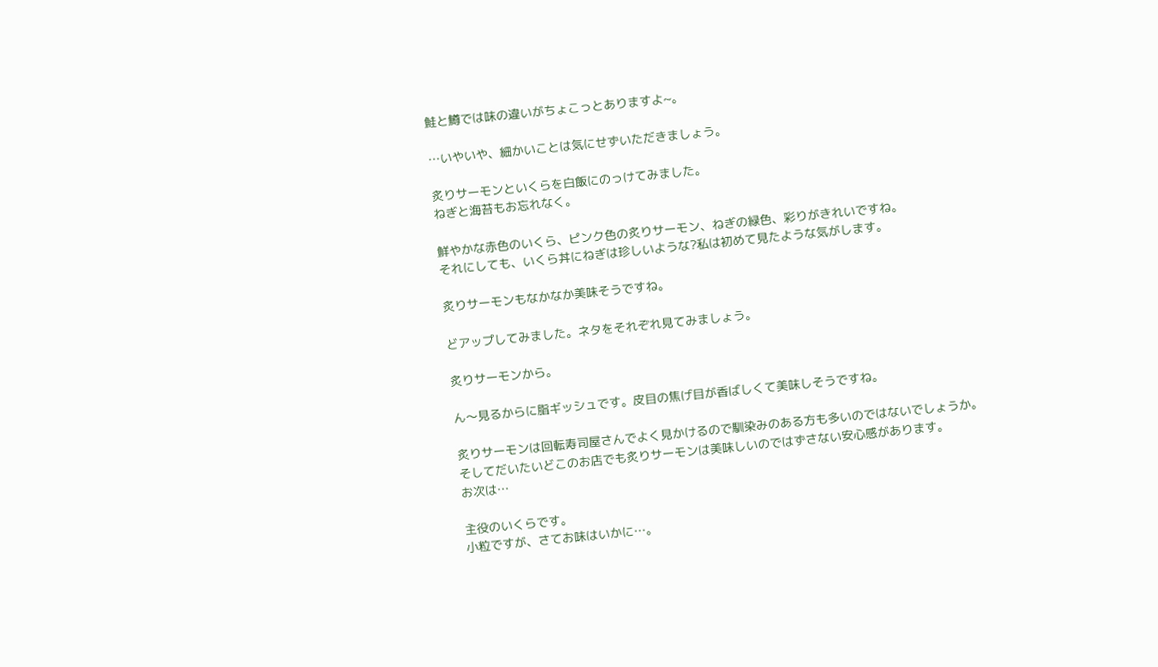鮭と鱒では味の違いがちょこっとありますよ~。

…いやいや、細かいことは気にせずいただきましょう。

炙りサーモンといくらを白飯にのっけてみました。
ねぎと海苔もお忘れなく。

鮮やかな赤色のいくら、ピンク色の炙りサーモン、ねぎの緑色、彩りがきれいですね。
それにしても、いくら丼にねぎは珍しいような?私は初めて見たような気がします。

炙りサーモンもなかなか美味そうですね。

どアップしてみました。ネタをそれぞれ見てみましょう。

炙りサーモンから。

ん〜見るからに脂ギッシュです。皮目の焦げ目が香ばしくて美味しそうですね。

炙りサーモンは回転寿司屋さんでよく見かけるので馴染みのある方も多いのではないでしょうか。
そしてだいたいどこのお店でも炙りサーモンは美味しいのではずさない安心感があります。
お次は…

主役のいくらです。
小粒ですが、さてお味はいかに…。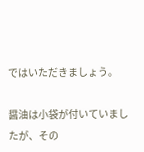ではいただきましょう。

醤油は小袋が付いていましたが、その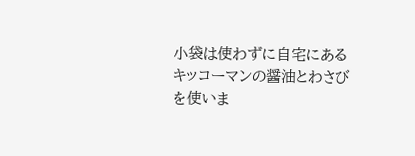小袋は使わずに自宅にあるキッコーマンの醤油とわさびを使いま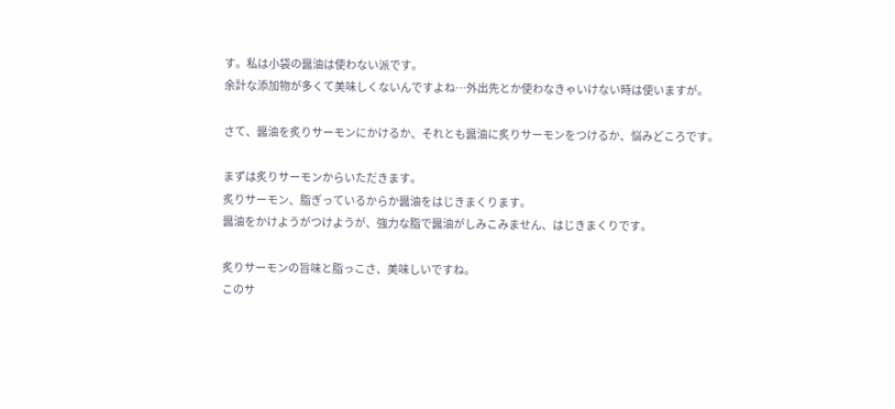す。私は小袋の醤油は使わない派です。
余計な添加物が多くて美味しくないんですよね…外出先とか使わなきゃいけない時は使いますが。

さて、醤油を炙りサーモンにかけるか、それとも醤油に炙りサーモンをつけるか、悩みどころです。

まずは炙りサーモンからいただきます。
炙りサーモン、脂ぎっているからか醤油をはじきまくります。
醤油をかけようがつけようが、強力な脂で醤油がしみこみません、はじきまくりです。

炙りサーモンの旨味と脂っこさ、美味しいですね。
このサ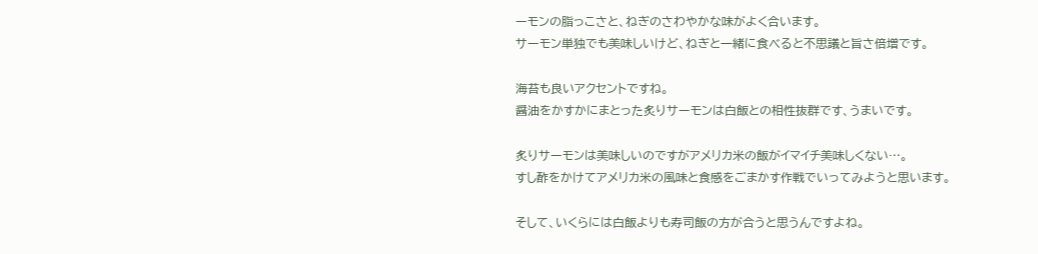ーモンの脂っこさと、ねぎのさわやかな味がよく合います。
サーモン単独でも美味しいけど、ねぎと一緒に食べると不思議と旨さ倍増です。

海苔も良いアクセントですね。
醤油をかすかにまとった炙りサーモンは白飯との相性抜群です、うまいです。

炙りサーモンは美味しいのですがアメリカ米の飯がイマイチ美味しくない…。
すし酢をかけてアメリカ米の風味と食感をごまかす作戦でいってみようと思います。

そして、いくらには白飯よりも寿司飯の方が合うと思うんですよね。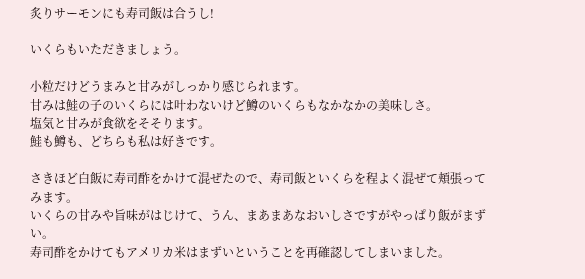炙りサーモンにも寿司飯は合うし!

いくらもいただきましょう。

小粒だけどうまみと甘みがしっかり感じられます。
甘みは鮭の子のいくらには叶わないけど鱒のいくらもなかなかの美味しさ。
塩気と甘みが食欲をそそります。
鮭も鱒も、どちらも私は好きです。

さきほど白飯に寿司酢をかけて混ぜたので、寿司飯といくらを程よく混ぜて頬張ってみます。
いくらの甘みや旨味がはじけて、うん、まあまあなおいしさですがやっぱり飯がまずい。
寿司酢をかけてもアメリカ米はまずいということを再確認してしまいました。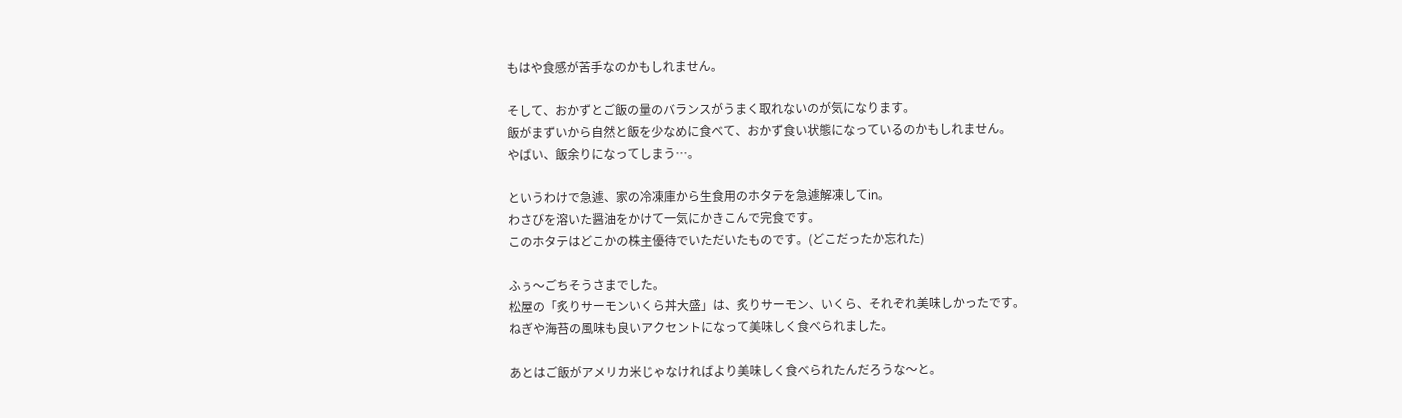もはや食感が苦手なのかもしれません。

そして、おかずとご飯の量のバランスがうまく取れないのが気になります。
飯がまずいから自然と飯を少なめに食べて、おかず食い状態になっているのかもしれません。
やばい、飯余りになってしまう…。

というわけで急遽、家の冷凍庫から生食用のホタテを急遽解凍してin。
わさびを溶いた醤油をかけて一気にかきこんで完食です。
このホタテはどこかの株主優待でいただいたものです。(どこだったか忘れた)

ふぅ〜ごちそうさまでした。
松屋の「炙りサーモンいくら丼大盛」は、炙りサーモン、いくら、それぞれ美味しかったです。
ねぎや海苔の風味も良いアクセントになって美味しく食べられました。

あとはご飯がアメリカ米じゃなければより美味しく食べられたんだろうな〜と。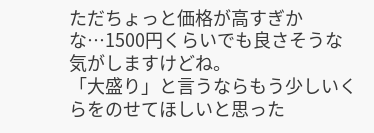ただちょっと価格が高すぎかな…1500円くらいでも良さそうな気がしますけどね。
「大盛り」と言うならもう少しいくらをのせてほしいと思った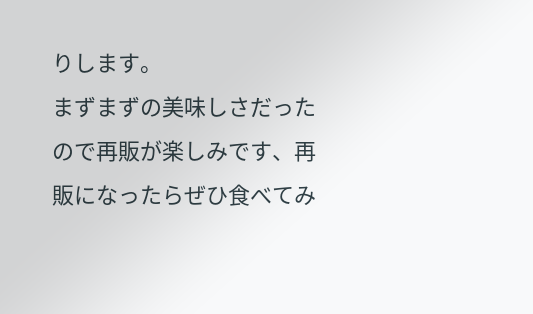りします。
まずまずの美味しさだったので再販が楽しみです、再販になったらぜひ食べてみ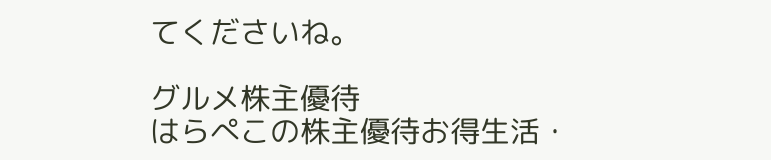てくださいね。

グルメ株主優待
はらぺこの株主優待お得生活・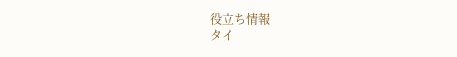役立ち情報
タイ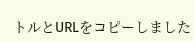トルとURLをコピーしました